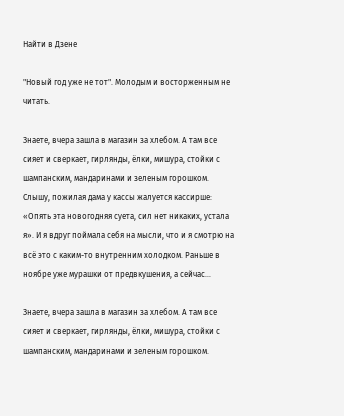Найти в Дзене

"Новый год уже не тот". Молодым и восторженным не читать.

Знаете, вчера зашла в магазин за хлебом. А там все сияет и сверкает, гирлянды, ёлки, мишура, стойки с шампанским, мандаринами и зеленым горошком. Слышу, пожилая дама у кассы жалуется кассирше: «Опять эта новогодняя суета, сил нет никаких, устала я». И я вдруг поймала себя на мысли, что и я смотрю на всё это с каким-то внутренним холодком. Раньше в ноябре уже мурашки от предвкушения, а сейчас…

Знаете, вчера зашла в магазин за хлебом. А там все сияет и сверкает, гирлянды, ёлки, мишура, стойки с шампанским, мандаринами и зеленым горошком.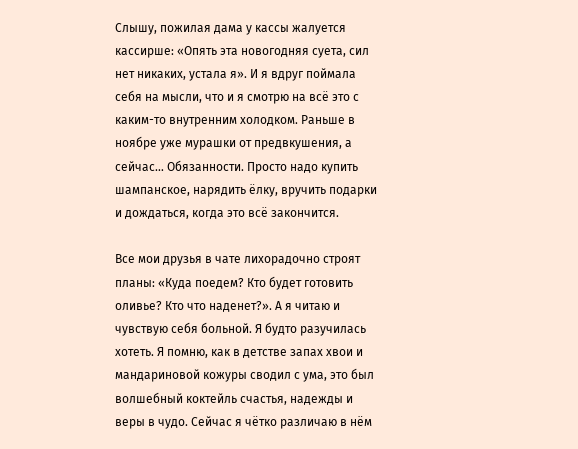Слышу, пожилая дама у кассы жалуется кассирше: «Опять эта новогодняя суета, сил нет никаких, устала я». И я вдруг поймала себя на мысли, что и я смотрю на всё это с каким-то внутренним холодком. Раньше в ноябре уже мурашки от предвкушения, а сейчас… Обязанности. Просто надо купить шампанское, нарядить ёлку, вручить подарки и дождаться, когда это всё закончится.

Все мои друзья в чате лихорадочно строят планы: «Куда поедем? Кто будет готовить оливье? Кто что наденет?». А я читаю и чувствую себя больной. Я будто разучилась хотеть. Я помню, как в детстве запах хвои и мандариновой кожуры сводил с ума, это был волшебный коктейль счастья, надежды и веры в чудо. Сейчас я чётко различаю в нём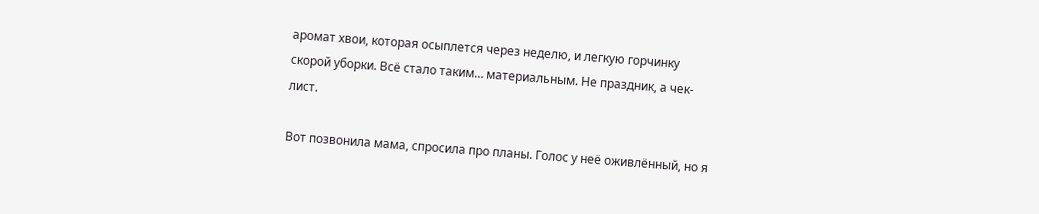аромат хвои, которая осыплется через неделю, и легкую горчинку скорой уборки. Всё стало таким… материальным. Не праздник, а чек-лист.

Вот позвонила мама, спросила про планы. Голос у неё оживлённый, но я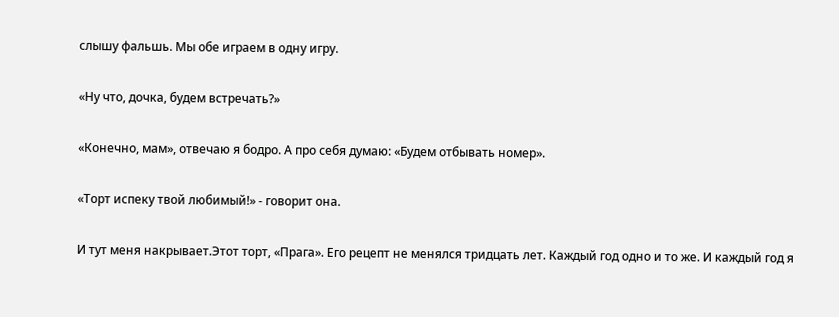слышу фальшь. Мы обе играем в одну игру.

«Ну что, дочка, будем встречать?»

«Конечно, мам», отвечаю я бодро. А про себя думаю: «Будем отбывать номер».

«Торт испеку твой любимый!» - говорит она.

И тут меня накрывает.Этот торт, «Прага». Его рецепт не менялся тридцать лет. Каждый год одно и то же. И каждый год я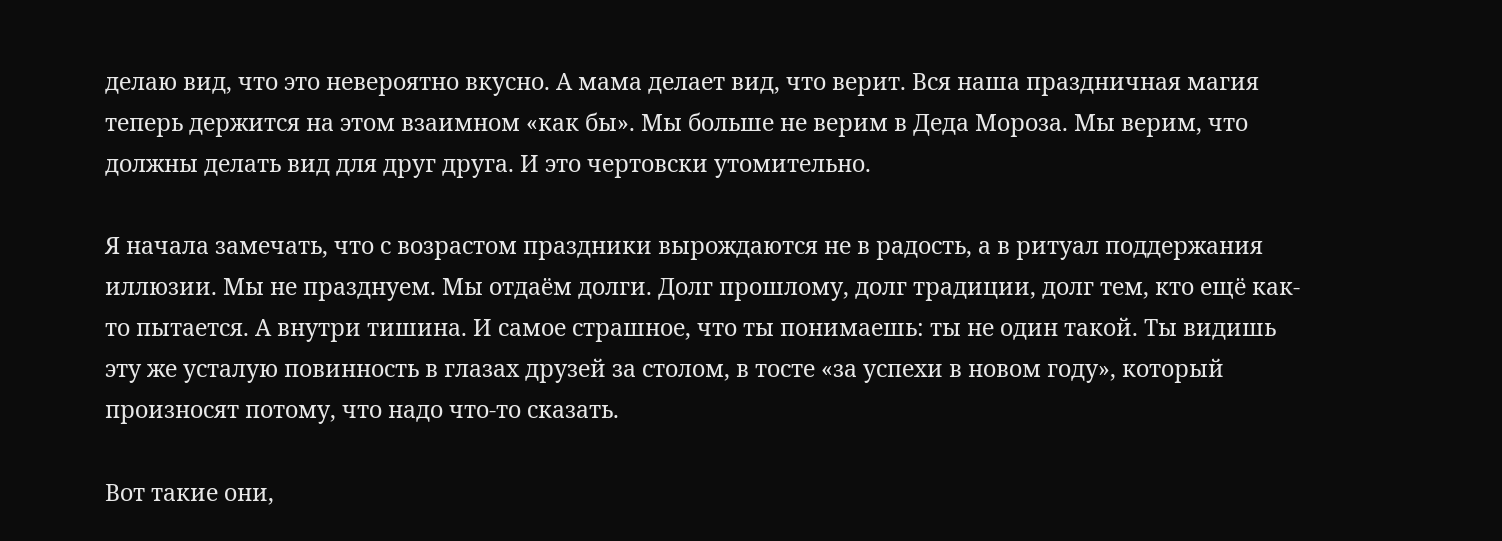делаю вид, что это невероятно вкусно. А мама делает вид, что верит. Вся наша праздничная магия теперь держится на этом взаимном «как бы». Мы больше не верим в Деда Мороза. Мы верим, что должны делать вид для друг друга. И это чертовски утомительно.

Я начала замечать, что с возрастом праздники вырождаются не в радость, а в ритуал поддержания иллюзии. Мы не празднуем. Мы отдаём долги. Долг прошлому, долг традиции, долг тем, кто ещё как-то пытается. А внутри тишина. И самое страшное, что ты понимаешь: ты не один такой. Ты видишь эту же усталую повинность в глазах друзей за столом, в тосте «за успехи в новом году», который произносят потому, что надо что-то сказать.

Вот такие они,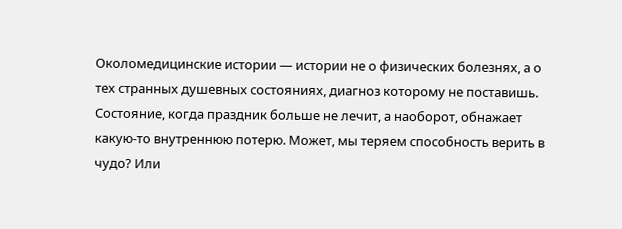Околомедицинские истории — истории не о физических болезнях, а о тех странных душевных состояниях, диагноз которому не поставишь. Состояние, когда праздник больше не лечит, а наоборот, обнажает какую-то внутреннюю потерю. Может, мы теряем способность верить в чудо? Или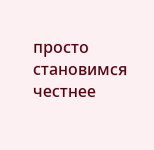просто становимся честнее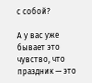с собой?

А у вас уже бывает это чувство, что праздник — это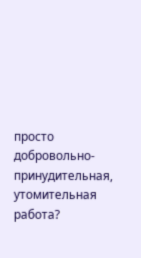просто добровольно-принудительная, утомительная работа?